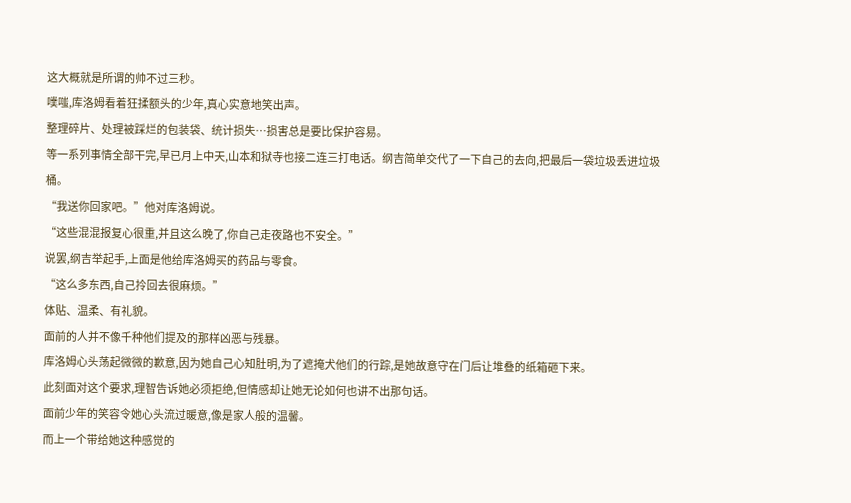这大概就是所谓的帅不过三秒。
噗嗤,库洛姆看着狂揉额头的少年,真心实意地笑出声。
整理碎片、处理被踩烂的包装袋、统计损失…损害总是要比保护容易。
等一系列事情全部干完,早已月上中天,山本和狱寺也接二连三打电话。纲吉简单交代了一下自己的去向,把最后一袋垃圾丢进垃圾桶。
“我送你回家吧。”他对库洛姆说。
“这些混混报复心很重,并且这么晚了,你自己走夜路也不安全。”
说罢,纲吉举起手,上面是他给库洛姆买的药品与零食。
“这么多东西,自己拎回去很麻烦。”
体贴、温柔、有礼貌。
面前的人并不像千种他们提及的那样凶恶与残暴。
库洛姆心头荡起微微的歉意,因为她自己心知肚明,为了遮掩犬他们的行踪,是她故意守在门后让堆叠的纸箱砸下来。
此刻面对这个要求,理智告诉她必须拒绝,但情感却让她无论如何也讲不出那句话。
面前少年的笑容令她心头流过暖意,像是家人般的温馨。
而上一个带给她这种感觉的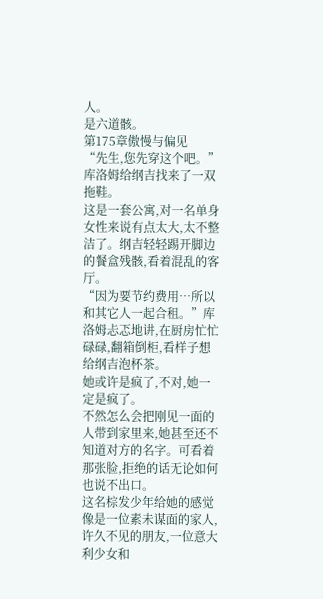人。
是六道骸。
第175章傲慢与偏见
“先生,您先穿这个吧。”
库洛姆给纲吉找来了一双拖鞋。
这是一套公寓,对一名单身女性来说有点太大,太不整洁了。纲吉轻轻踢开脚边的餐盒残骸,看着混乱的客厅。
“因为要节约费用…所以和其它人一起合租。”库洛姆忐忑地讲,在厨房忙忙碌碌,翻箱倒柜,看样子想给纲吉泡杯茶。
她或许是疯了,不对,她一定是疯了。
不然怎么会把刚见一面的人带到家里来,她甚至还不知道对方的名字。可看着那张脸,拒绝的话无论如何也说不出口。
这名棕发少年给她的感觉像是一位素未谋面的家人,许久不见的朋友,一位意大利少女和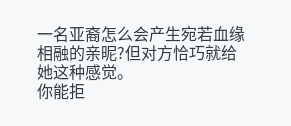一名亚裔怎么会产生宛若血缘相融的亲昵?但对方恰巧就给她这种感觉。
你能拒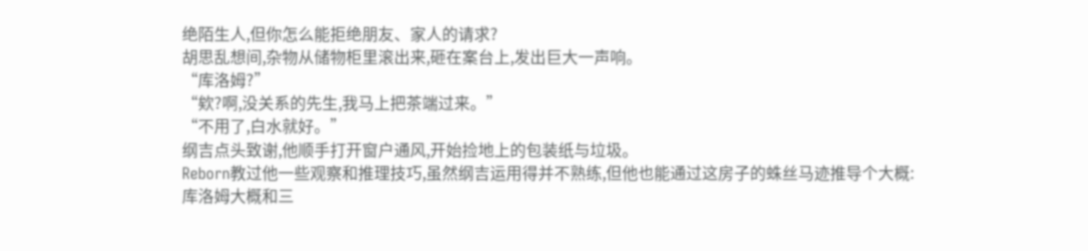绝陌生人,但你怎么能拒绝朋友、家人的请求?
胡思乱想间,杂物从储物柜里滚出来,砸在案台上,发出巨大一声响。
“库洛姆?”
“欸?啊,没关系的先生,我马上把茶端过来。”
“不用了,白水就好。”
纲吉点头致谢,他顺手打开窗户通风,开始捡地上的包装纸与垃圾。
Reborn教过他一些观察和推理技巧,虽然纲吉运用得并不熟练,但他也能通过这房子的蛛丝马迹推导个大概:
库洛姆大概和三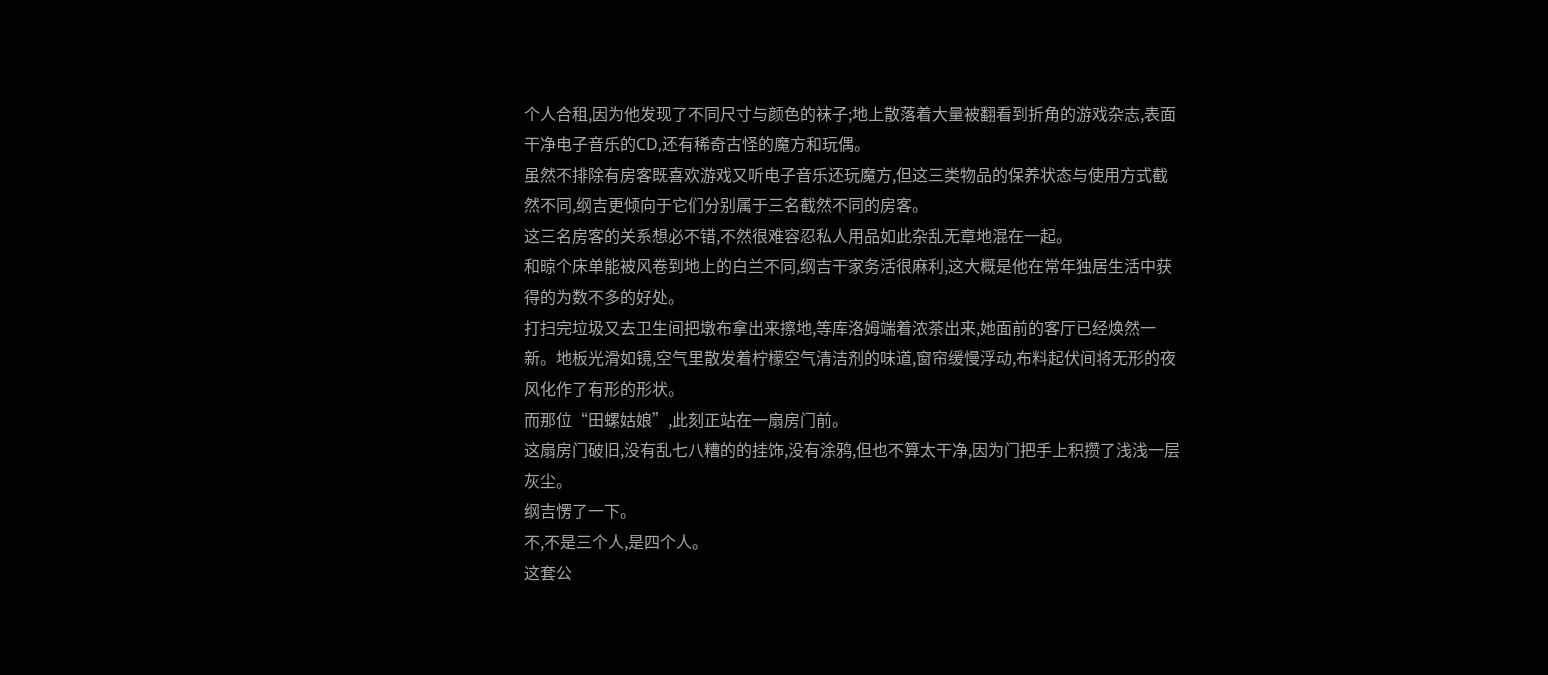个人合租,因为他发现了不同尺寸与颜色的袜子;地上散落着大量被翻看到折角的游戏杂志,表面干净电子音乐的CD,还有稀奇古怪的魔方和玩偶。
虽然不排除有房客既喜欢游戏又听电子音乐还玩魔方,但这三类物品的保养状态与使用方式截然不同,纲吉更倾向于它们分别属于三名截然不同的房客。
这三名房客的关系想必不错,不然很难容忍私人用品如此杂乱无章地混在一起。
和晾个床单能被风卷到地上的白兰不同,纲吉干家务活很麻利,这大概是他在常年独居生活中获得的为数不多的好处。
打扫完垃圾又去卫生间把墩布拿出来擦地,等库洛姆端着浓茶出来,她面前的客厅已经焕然一新。地板光滑如镜,空气里散发着柠檬空气清洁剂的味道,窗帘缓慢浮动,布料起伏间将无形的夜风化作了有形的形状。
而那位“田螺姑娘”,此刻正站在一扇房门前。
这扇房门破旧,没有乱七八糟的的挂饰,没有涂鸦,但也不算太干净,因为门把手上积攒了浅浅一层灰尘。
纲吉愣了一下。
不,不是三个人,是四个人。
这套公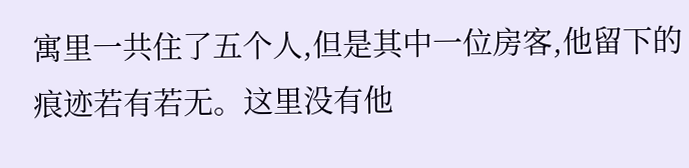寓里一共住了五个人,但是其中一位房客,他留下的痕迹若有若无。这里没有他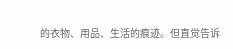的衣物、用品、生活的痕迹。但直觉告诉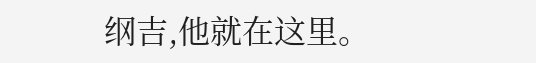纲吉,他就在这里。